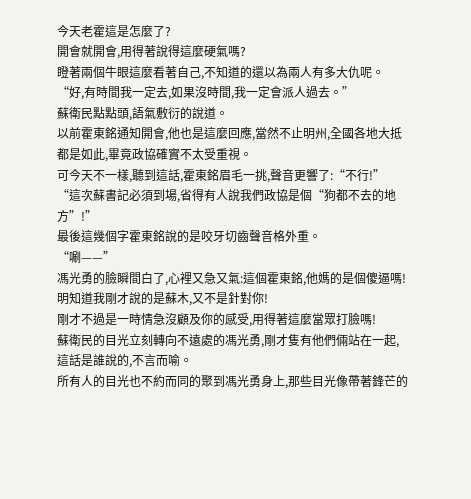今天老霍這是怎麼了?
開會就開會,用得著說得這麼硬氣嗎?
瞪著兩個牛眼這麼看著自己,不知道的還以為兩人有多大仇呢。
“好,有時間我一定去,如果沒時間,我一定會派人過去。”
蘇衛民點點頭,語氣敷衍的說道。
以前霍東銘通知開會,他也是這麼回應,當然不止明州,全國各地大抵都是如此,畢竟政協確實不太受重視。
可今天不一樣,聽到這話,霍東銘眉毛一挑,聲音更響了:“不行!”
“這次蘇書記必須到場,省得有人說我們政協是個“狗都不去的地方”!”
最後這幾個字霍東銘說的是咬牙切齒聲音格外重。
“唰——”
馮光勇的臉瞬間白了,心裡又急又氣:這個霍東銘,他媽的是個傻逼嗎!
明知道我剛才說的是蘇木,又不是針對你!
剛才不過是一時情急沒顧及你的感受,用得著這麼當眾打臉嗎!
蘇衛民的目光立刻轉向不遠處的馮光勇,剛才隻有他們倆站在一起,這話是誰說的,不言而喻。
所有人的目光也不約而同的聚到馮光勇身上,那些目光像帶著鋒芒的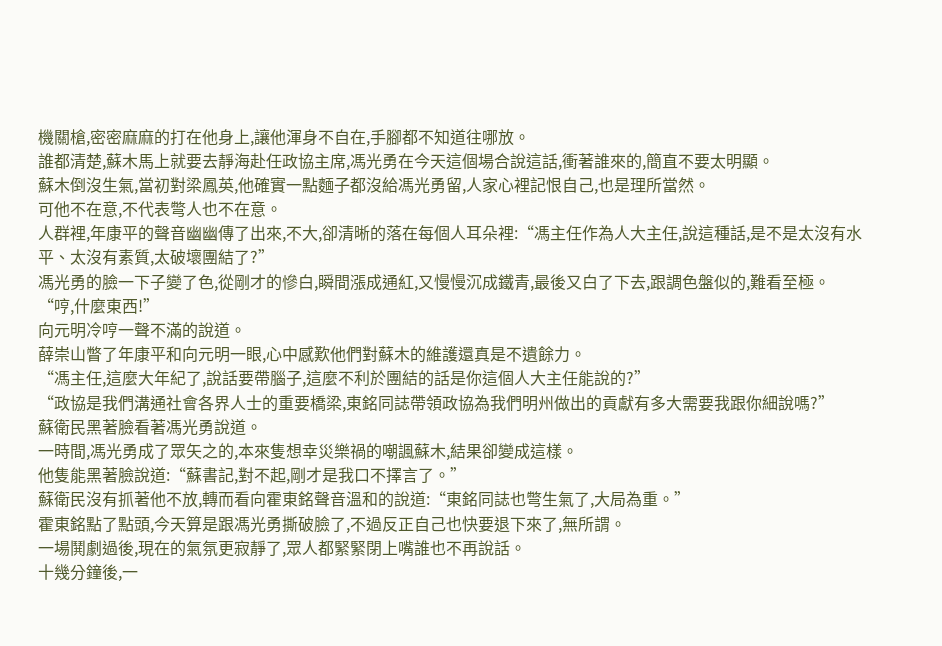機關槍,密密麻麻的打在他身上,讓他渾身不自在,手腳都不知道往哪放。
誰都清楚,蘇木馬上就要去靜海赴任政協主席,馮光勇在今天這個場合說這話,衝著誰來的,簡直不要太明顯。
蘇木倒沒生氣,當初對梁鳳英,他確實一點麵子都沒給馮光勇留,人家心裡記恨自己,也是理所當然。
可他不在意,不代表彆人也不在意。
人群裡,年康平的聲音幽幽傳了出來,不大,卻清晰的落在每個人耳朵裡:“馮主任作為人大主任,說這種話,是不是太沒有水平、太沒有素質,太破壞團結了?”
馮光勇的臉一下子變了色,從剛才的慘白,瞬間漲成通紅,又慢慢沉成鐵青,最後又白了下去,跟調色盤似的,難看至極。
“哼,什麼東西!”
向元明冷哼一聲不滿的說道。
薛崇山瞥了年康平和向元明一眼,心中感歎他們對蘇木的維護還真是不遺餘力。
“馮主任,這麼大年紀了,說話要帶腦子,這麼不利於團結的話是你這個人大主任能說的?”
“政協是我們溝通社會各界人士的重要橋梁,東銘同誌帶領政協為我們明州做出的貢獻有多大需要我跟你細說嗎?”
蘇衛民黑著臉看著馮光勇說道。
一時間,馮光勇成了眾矢之的,本來隻想幸災樂禍的嘲諷蘇木,結果卻變成這樣。
他隻能黑著臉說道:“蘇書記,對不起,剛才是我口不擇言了。”
蘇衛民沒有抓著他不放,轉而看向霍東銘聲音溫和的說道:“東銘同誌也彆生氣了,大局為重。”
霍東銘點了點頭,今天算是跟馮光勇撕破臉了,不過反正自己也快要退下來了,無所謂。
一場鬨劇過後,現在的氣氛更寂靜了,眾人都緊緊閉上嘴誰也不再說話。
十幾分鐘後,一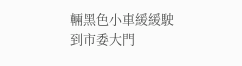輛黑色小車緩緩駛到市委大門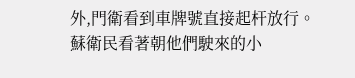外,門衛看到車牌號直接起杆放行。
蘇衛民看著朝他們駛來的小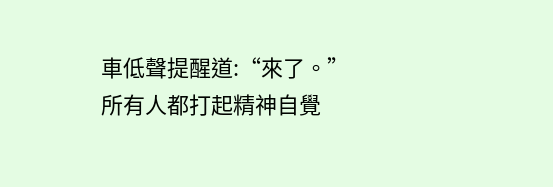車低聲提醒道:“來了。”
所有人都打起精神自覺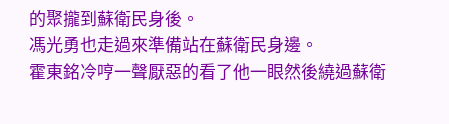的聚攏到蘇衛民身後。
馮光勇也走過來準備站在蘇衛民身邊。
霍東銘冷哼一聲厭惡的看了他一眼然後繞過蘇衛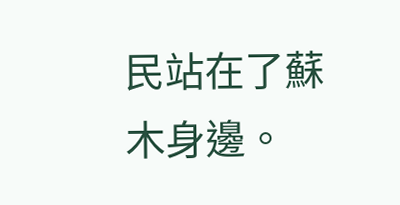民站在了蘇木身邊。